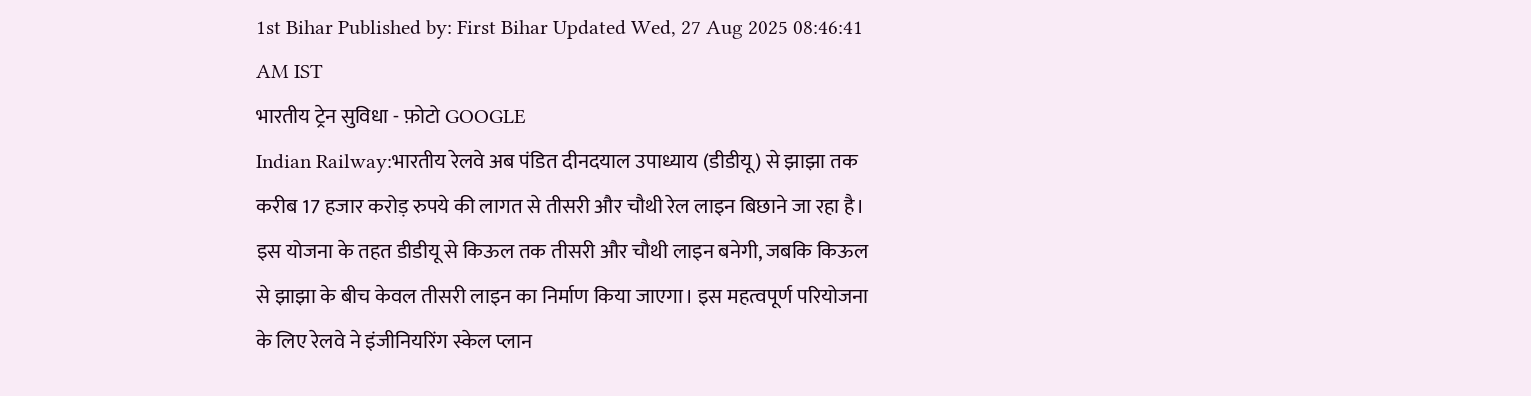1st Bihar Published by: First Bihar Updated Wed, 27 Aug 2025 08:46:41 AM IST
भारतीय ट्रेन सुविधा - फ़ोटो GOOGLE
Indian Railway:भारतीय रेलवे अब पंडित दीनदयाल उपाध्याय (डीडीयू) से झाझा तक करीब 17 हजार करोड़ रुपये की लागत से तीसरी और चौथी रेल लाइन बिछाने जा रहा है। इस योजना के तहत डीडीयू से किऊल तक तीसरी और चौथी लाइन बनेगी, जबकि किऊल से झाझा के बीच केवल तीसरी लाइन का निर्माण किया जाएगा। इस महत्वपूर्ण परियोजना के लिए रेलवे ने इंजीनियरिंग स्केल प्लान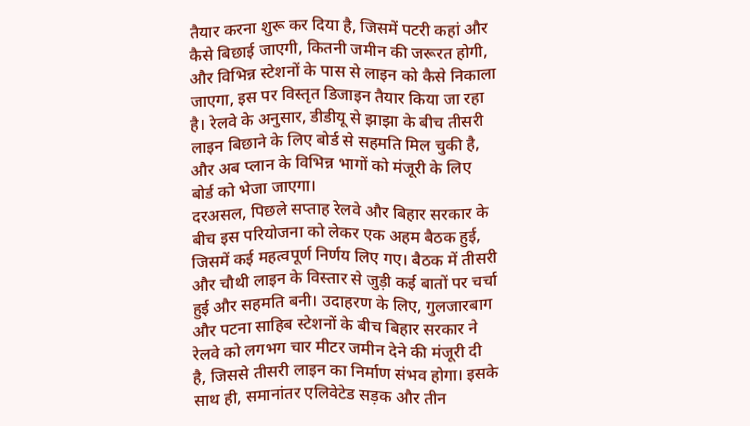तैयार करना शुरू कर दिया है, जिसमें पटरी कहां और कैसे बिछाई जाएगी, कितनी जमीन की जरूरत होगी, और विभिन्न स्टेशनों के पास से लाइन को कैसे निकाला जाएगा, इस पर विस्तृत डिजाइन तैयार किया जा रहा है। रेलवे के अनुसार, डीडीयू से झाझा के बीच तीसरी लाइन बिछाने के लिए बोर्ड से सहमति मिल चुकी है, और अब प्लान के विभिन्न भागों को मंजूरी के लिए बोर्ड को भेजा जाएगा।
दरअसल, पिछले सप्ताह रेलवे और बिहार सरकार के बीच इस परियोजना को लेकर एक अहम बैठक हुई, जिसमें कई महत्वपूर्ण निर्णय लिए गए। बैठक में तीसरी और चौथी लाइन के विस्तार से जुड़ी कई बातों पर चर्चा हुई और सहमति बनी। उदाहरण के लिए, गुलजारबाग और पटना साहिब स्टेशनों के बीच बिहार सरकार ने रेलवे को लगभग चार मीटर जमीन देने की मंजूरी दी है, जिससे तीसरी लाइन का निर्माण संभव होगा। इसके साथ ही, समानांतर एलिवेटेड सड़क और तीन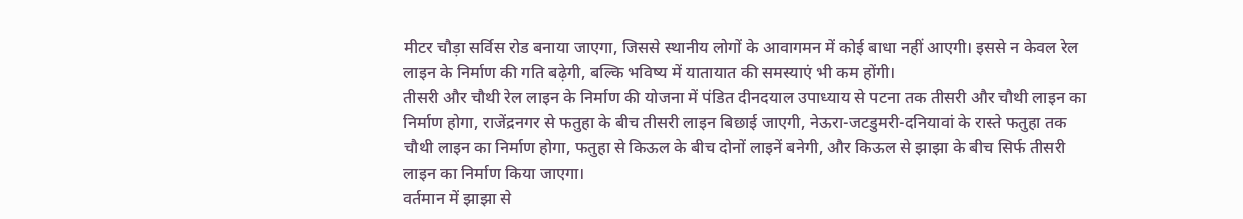मीटर चौड़ा सर्विस रोड बनाया जाएगा, जिससे स्थानीय लोगों के आवागमन में कोई बाधा नहीं आएगी। इससे न केवल रेल लाइन के निर्माण की गति बढ़ेगी, बल्कि भविष्य में यातायात की समस्याएं भी कम होंगी।
तीसरी और चौथी रेल लाइन के निर्माण की योजना में पंडित दीनदयाल उपाध्याय से पटना तक तीसरी और चौथी लाइन का निर्माण होगा, राजेंद्रनगर से फतुहा के बीच तीसरी लाइन बिछाई जाएगी, नेऊरा-जटडुमरी-दनियावां के रास्ते फतुहा तक चौथी लाइन का निर्माण होगा, फतुहा से किऊल के बीच दोनों लाइनें बनेगी, और किऊल से झाझा के बीच सिर्फ तीसरी लाइन का निर्माण किया जाएगा।
वर्तमान में झाझा से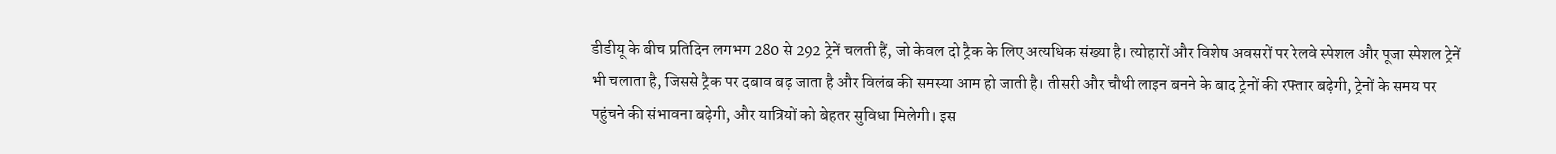डीडीयू के बीच प्रतिदिन लगभग 280 से 292 ट्रेनें चलती हैं, जो केवल दो ट्रैक के लिए अत्यधिक संख्या है। त्योहारों और विशेष अवसरों पर रेलवे स्पेशल और पूजा स्पेशल ट्रेनें भी चलाता है, जिससे ट्रैक पर दबाव बढ़ जाता है और विलंब की समस्या आम हो जाती है। तीसरी और चौथी लाइन बनने के बाद ट्रेनों की रफ्तार बढ़ेगी, ट्रेनों के समय पर पहुंचने की संभावना बढ़ेगी, और यात्रियों को बेहतर सुविधा मिलेगी। इस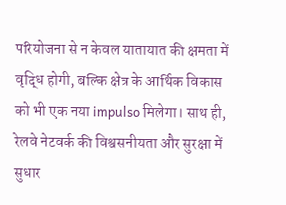परियोजना से न केवल यातायात की क्षमता में वृद्धि होगी, बल्कि क्षेत्र के आर्थिक विकास को भी एक नया impulso मिलेगा। साथ ही, रेलवे नेटवर्क की विश्वसनीयता और सुरक्षा में सुधार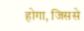होगा, जिससे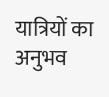यात्रियों का अनुभव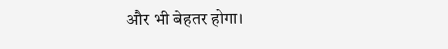और भी बेहतर होगा।